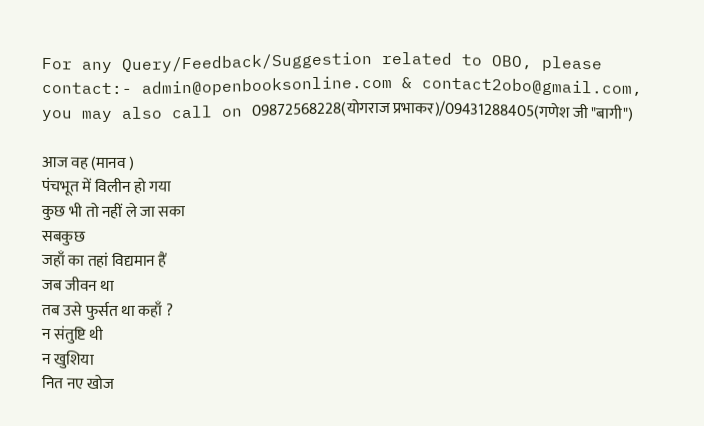For any Query/Feedback/Suggestion related to OBO, please contact:- admin@openbooksonline.com & contact2obo@gmail.com, you may also call on 09872568228(योगराज प्रभाकर)/09431288405(गणेश जी "बागी")

आज वह (मानव )
पंचभूत में विलीन हो गया
कुछ भी तो नहीं ले जा सका
सबकुछ
जहाँ का तहां विद्यमान हैं
जब जीवन था
तब उसे फुर्सत था कहाँ ?
न संतुष्टि थी
न खुशिया
नित नए खोज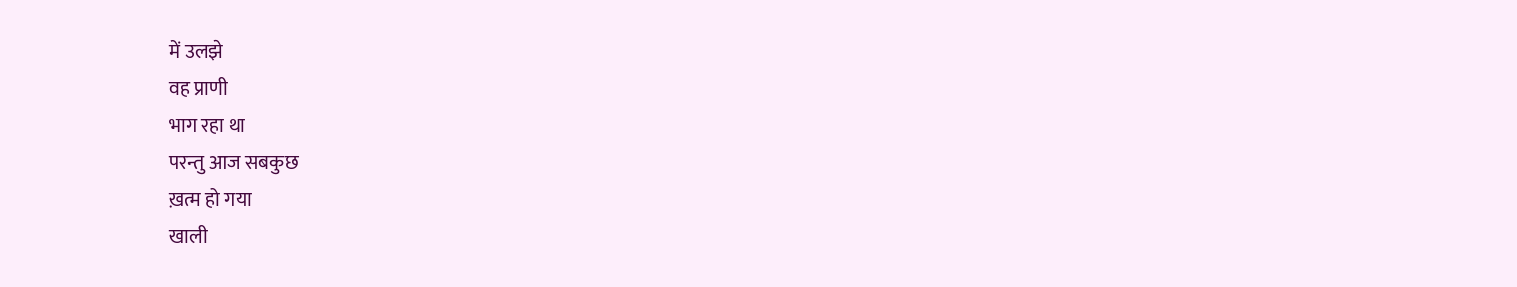में उलझे
वह प्राणी
भाग रहा था
परन्तु आज सबकुछ
ख़त्म हो गया
खाली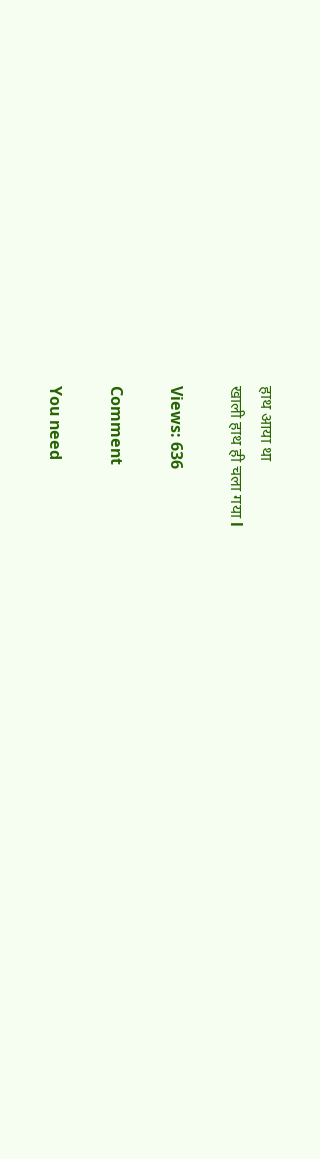हाथ आया था
खाली हाथ ही चला गया l

Views: 636

Comment

You need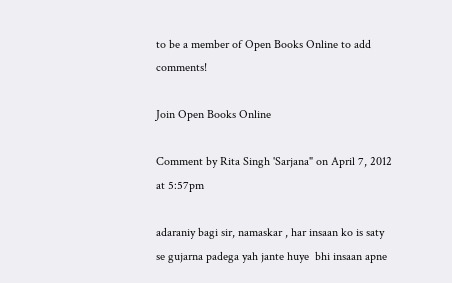to be a member of Open Books Online to add comments!

Join Open Books Online

Comment by Rita Singh 'Sarjana" on April 7, 2012 at 5:57pm

adaraniy bagi sir, namaskar , har insaan ko is saty se gujarna padega yah jante huye  bhi insaan apne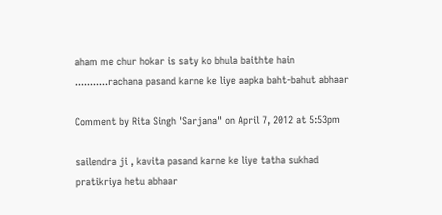aham me chur hokar is saty ko bhula baithte hain ...........rachana pasand karne ke liye aapka baht-bahut abhaar

Comment by Rita Singh 'Sarjana" on April 7, 2012 at 5:53pm

sailendra ji , kavita pasand karne ke liye tatha sukhad pratikriya hetu abhaar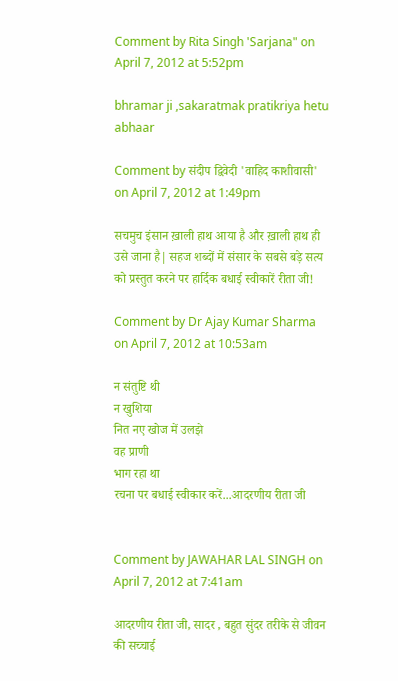Comment by Rita Singh 'Sarjana" on April 7, 2012 at 5:52pm

bhramar ji ,sakaratmak pratikriya hetu abhaar

Comment by संदीप द्विवेदी 'वाहिद काशीवासी' on April 7, 2012 at 1:49pm

सचमुच इंसान ख़ाली हाथ आया है और ख़ाली हाथ ही उसे जाना है| सहज शब्दों में संसार के सबसे बड़े सत्य को प्रस्तुत करने पर हार्दिक बधाई स्वीकारें रीता जी!

Comment by Dr Ajay Kumar Sharma on April 7, 2012 at 10:53am

न संतुष्टि थी
न खुशिया
नित नए खोज में उलझे
वह प्राणी
भाग रहा था
रचना पर बधाई स्वीकार करें...आदरणीय रीता जी


Comment by JAWAHAR LAL SINGH on April 7, 2012 at 7:41am

आदरणीय रीता जी, सादर , बहुत सुंदर तरीके से जीवन की सच्चाई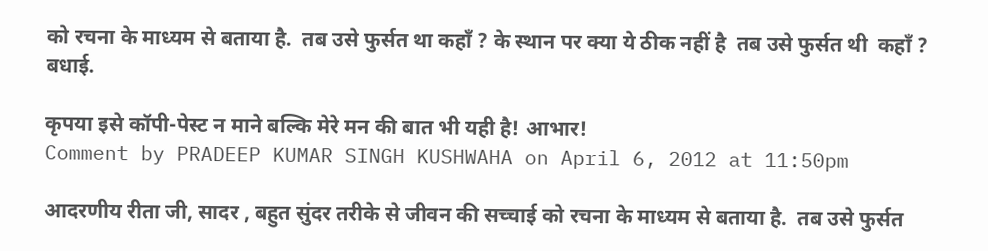को रचना के माध्यम से बताया है.  तब उसे फुर्सत था कहाँ ? के स्थान पर क्या ये ठीक नहीं है  तब उसे फुर्सत थी  कहाँ ? बधाई.

कृपया इसे कॉपी-पेस्ट न माने बल्कि मेरे मन की बात भी यही है! आभार!
Comment by PRADEEP KUMAR SINGH KUSHWAHA on April 6, 2012 at 11:50pm

आदरणीय रीता जी, सादर , बहुत सुंदर तरीके से जीवन की सच्चाई को रचना के माध्यम से बताया है.  तब उसे फुर्सत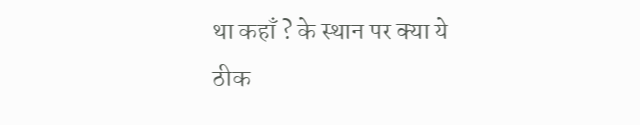था कहाँ ? के स्थान पर क्या ये ठीक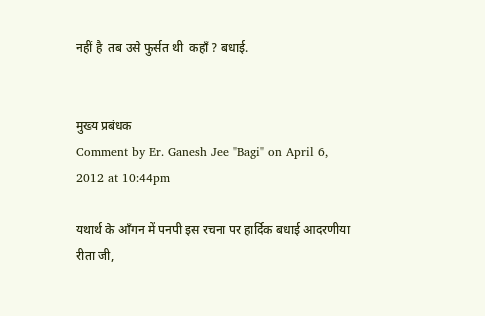नहीं है  तब उसे फुर्सत थी  कहाँ ? बधाई.


मुख्य प्रबंधक
Comment by Er. Ganesh Jee "Bagi" on April 6, 2012 at 10:44pm

यथार्थ के आँगन में पनपी इस रचना पर हार्दिक बधाई आदरणीया रीता जी,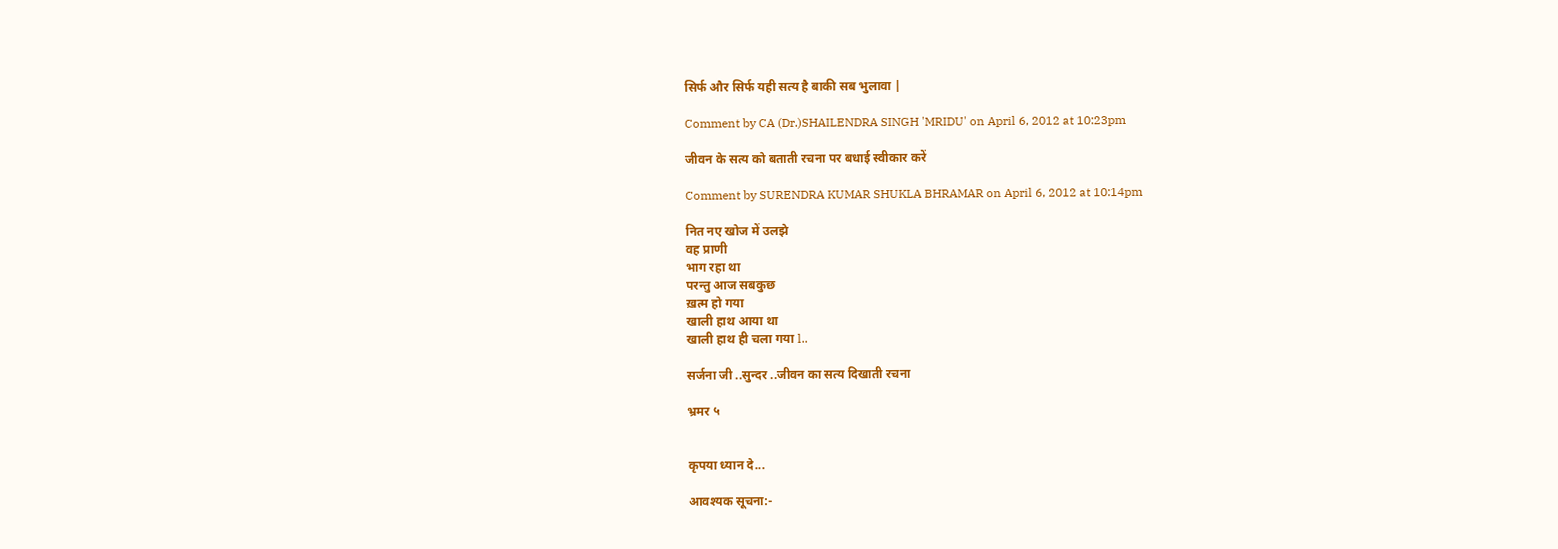सिर्फ और सिर्फ यही सत्य है बाकी सब भुलावा |

Comment by CA (Dr.)SHAILENDRA SINGH 'MRIDU' on April 6, 2012 at 10:23pm

जीवन के सत्य को बताती रचना पर बधाई स्वीकार करें

Comment by SURENDRA KUMAR SHUKLA BHRAMAR on April 6, 2012 at 10:14pm

नित नए खोज में उलझे
वह प्राणी
भाग रहा था
परन्तु आज सबकुछ
ख़त्म हो गया
खाली हाथ आया था
खाली हाथ ही चला गया l..

सर्जना जी ..सुन्दर ..जीवन का सत्य दिखाती रचना

भ्रमर ५


कृपया ध्यान दे...

आवश्यक सूचना:-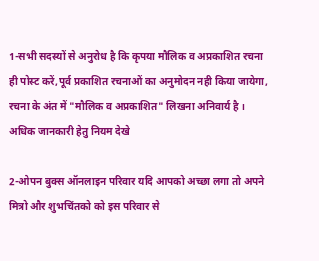1-सभी सदस्यों से अनुरोध है कि कृपया मौलिक व अप्रकाशित रचना ही पोस्ट करें,पूर्व प्रकाशित रचनाओं का अनुमोदन नही किया जायेगा, रचना के अंत में "मौलिक व अप्रकाशित" लिखना अनिवार्य है । अधिक जानकारी हेतु नियम देखे

2-ओपन बुक्स ऑनलाइन परिवार यदि आपको अच्छा लगा तो अपने मित्रो और शुभचिंतको को इस परिवार से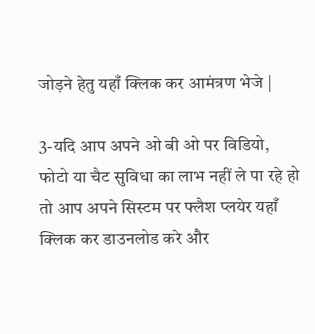जोड़ने हेतु यहाँ क्लिक कर आमंत्रण भेजे |

3-यदि आप अपने ओ बी ओ पर विडियो, फोटो या चैट सुविधा का लाभ नहीं ले पा रहे हो तो आप अपने सिस्टम पर फ्लैश प्लयेर यहाँ क्लिक कर डाउनलोड करे और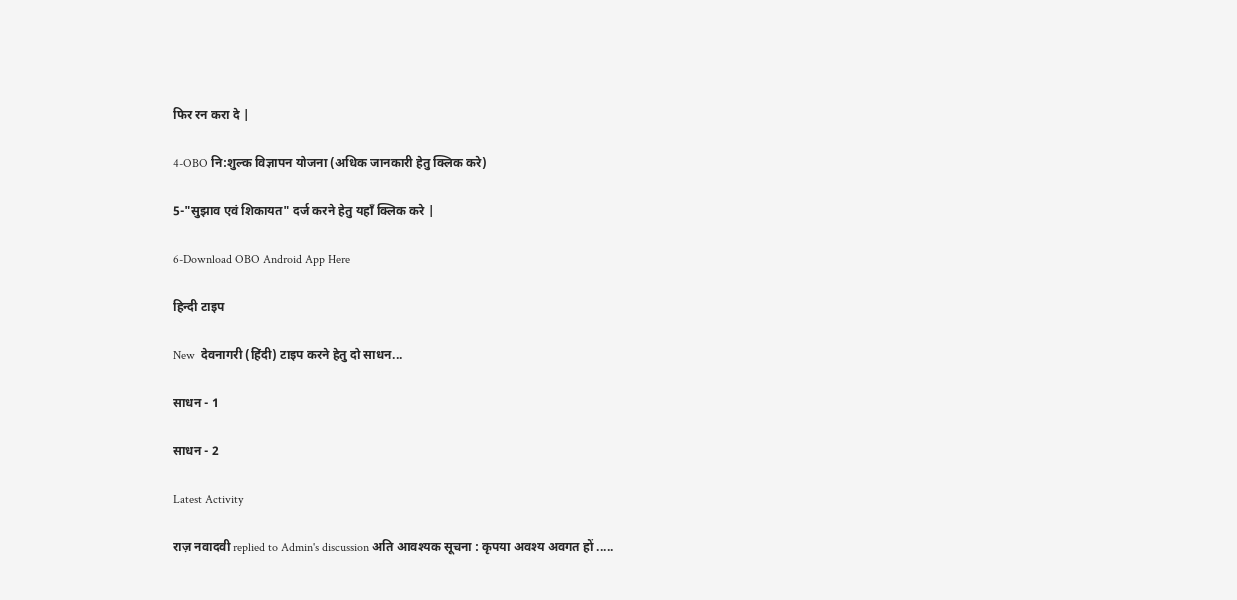फिर रन करा दे |

4-OBO नि:शुल्क विज्ञापन योजना (अधिक जानकारी हेतु क्लिक करे)

5-"सुझाव एवं शिकायत" दर्ज करने हेतु यहाँ क्लिक करे |

6-Download OBO Android App Here

हिन्दी टाइप

New  देवनागरी (हिंदी) टाइप करने हेतु दो साधन...

साधन - 1

साधन - 2

Latest Activity

राज़ नवादवी replied to Admin's discussion अति आवश्यक सूचना : कृपया अवश्य अवगत हों .....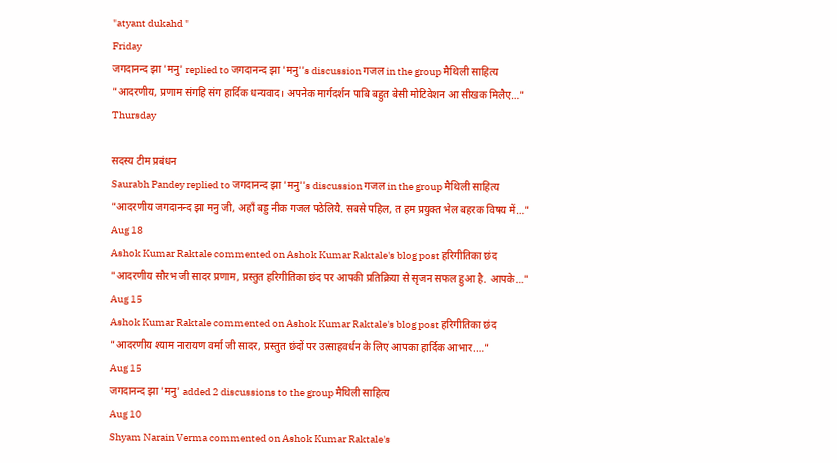"atyant dukahd "
Friday
जगदानन्द झा 'मनु' replied to जगदानन्द झा 'मनु''s discussion गजल in the group मैथिली साहित्य
"आदरणीय, प्रणाम संगहि संग हार्दिक धन्यवाद। अपनेक मार्गदर्शन पाबि बहुत बेसी मोटिवेशन आ सीखक मिलैए…"
Thursday

सदस्य टीम प्रबंधन
Saurabh Pandey replied to जगदानन्द झा 'मनु''s discussion गजल in the group मैथिली साहित्य
"आदरणीय जगदानन्द झा मनु जी, अहाँ बड्ड नीक गजल पठेलियै. सबसे पहिल, त हम प्रयुक्त भेल बहरक विषय में…"
Aug 18
Ashok Kumar Raktale commented on Ashok Kumar Raktale's blog post हरिगीतिका छंद
"आदरणीय सौरभ जी सादर प्रणाम, प्रस्तुत हरिगीतिका छंद पर आपकी प्रतिक्रिया से सृजन सफल हुआ है. आपके…"
Aug 15
Ashok Kumar Raktale commented on Ashok Kumar Raktale's blog post हरिगीतिका छंद
"आदरणीय श्याम नारायण वर्मा जी सादर, प्रस्तुत छंदों पर उत्साहवर्धन के लिए आपका हार्दिक आभार.…"
Aug 15
जगदानन्द झा 'मनु' added 2 discussions to the group मैथिली साहित्य
Aug 10
Shyam Narain Verma commented on Ashok Kumar Raktale's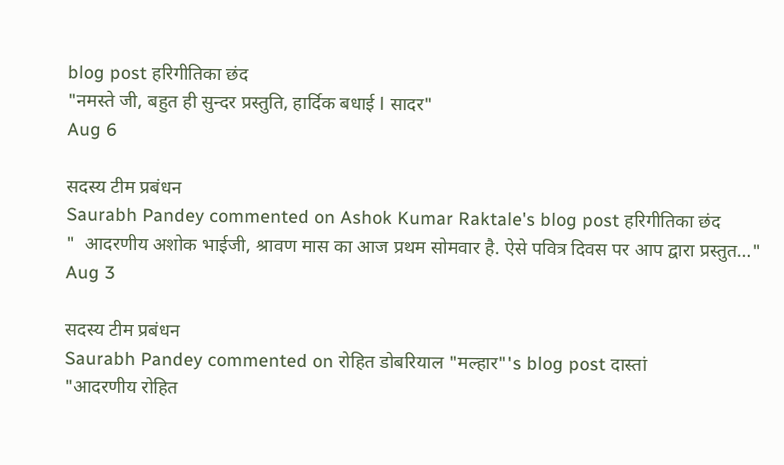blog post हरिगीतिका छंद
"नमस्ते जी, बहुत ही सुन्दर प्रस्तुति, हार्दिक बधाई l सादर"
Aug 6

सदस्य टीम प्रबंधन
Saurabh Pandey commented on Ashok Kumar Raktale's blog post हरिगीतिका छंद
"  आदरणीय अशोक भाईजी, श्रावण मास का आज प्रथम सोमवार है. ऐसे पवित्र दिवस पर आप द्वारा प्रस्तुत…"
Aug 3

सदस्य टीम प्रबंधन
Saurabh Pandey commented on रोहित डोबरियाल "मल्हार"'s blog post दास्तां
"आदरणीय रोहित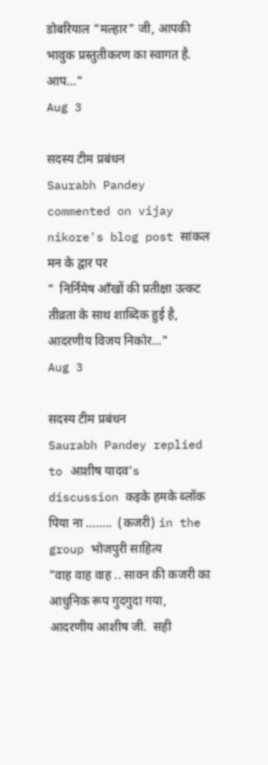डोबरियाल "मल्हार" जी, आपकी भावुक प्रस्तुतीकरण का स्वागत है.  आप…"
Aug 3

सदस्य टीम प्रबंधन
Saurabh Pandey commented on vijay nikore's blog post सांकल मन के द्वार पर
"  निर्निमेष आँखों की प्रतीक्षा उत्कट तीव्रता के साथ शाब्दिक हुई है, आदरणीय विजय निकोर…"
Aug 3

सदस्य टीम प्रबंधन
Saurabh Pandey replied to आशीष यादव's discussion कइके हमके ब्लॉक पिया ना ……..  (कजरी) in the group भोजपुरी साहित्य
"वाह वाह वाह .. सावन की कजरी का आधुनिक रूप गुदगुदा गया, आदरणीय आशीष जी.  सही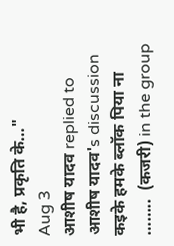भी है, प्रकृति के…"
Aug 3
आशीष यादव replied to आशीष यादव's discussion कइके हमके ब्लॉक पिया ना ……..  (कजरी) in the group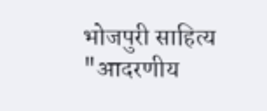भोजपुरी साहित्य
"आदरणीय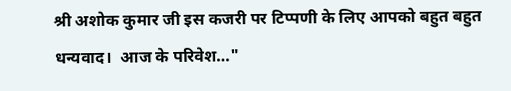श्री अशोक कुमार जी इस कजरी पर टिप्पणी के लिए आपको बहुत बहुत धन्यवाद।  आज के परिवेश…"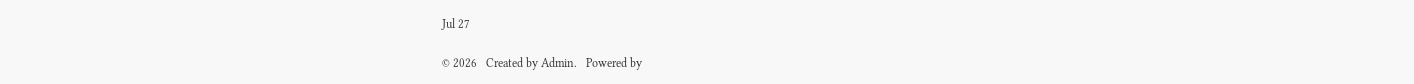Jul 27

© 2026   Created by Admin.   Powered by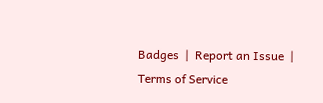Badges  |  Report an Issue  |  Terms of Service